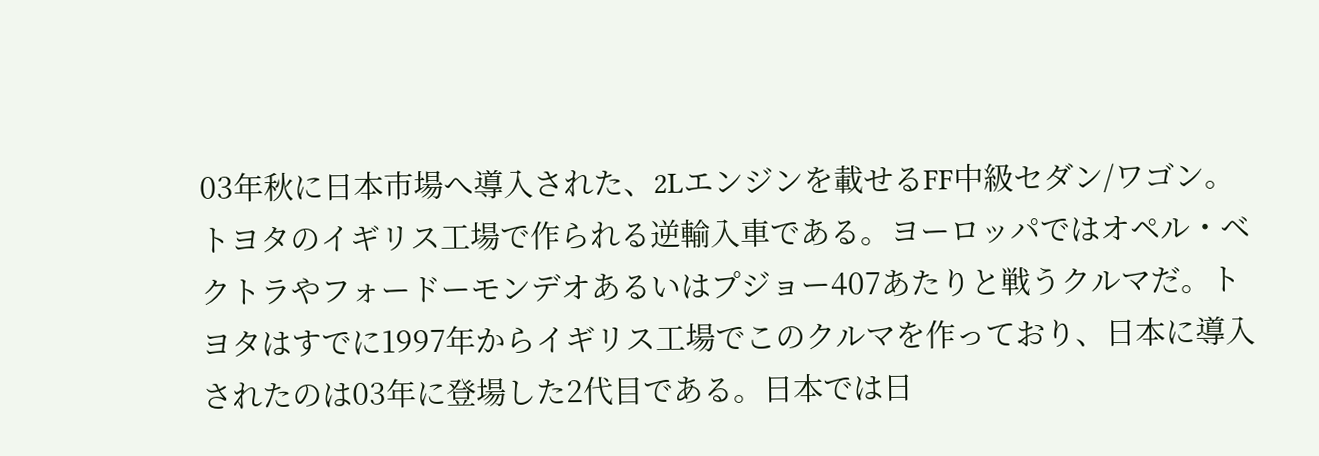03年秋に日本市場へ導入された、2Lエンジンを載せるFF中級セダン/ワゴン。トヨタのイギリス工場で作られる逆輸入車である。ヨーロッパではオペル・ベクトラやフォードーモンデオあるいはプジョー407あたりと戦うクルマだ。トヨタはすでに1997年からイギリス工場でこのクルマを作っており、日本に導入されたのは03年に登場した2代目である。日本では日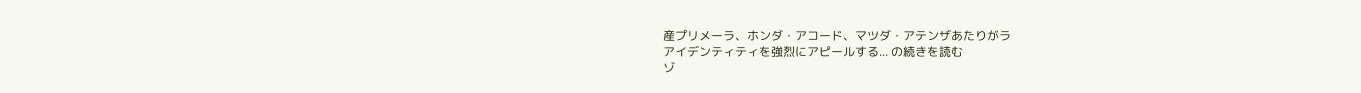産プリメーラ、ホンダ・アコード、マツダ・アテンザあたりがラ
アイデンティティを強烈にアピールする... の続きを読む
ゾ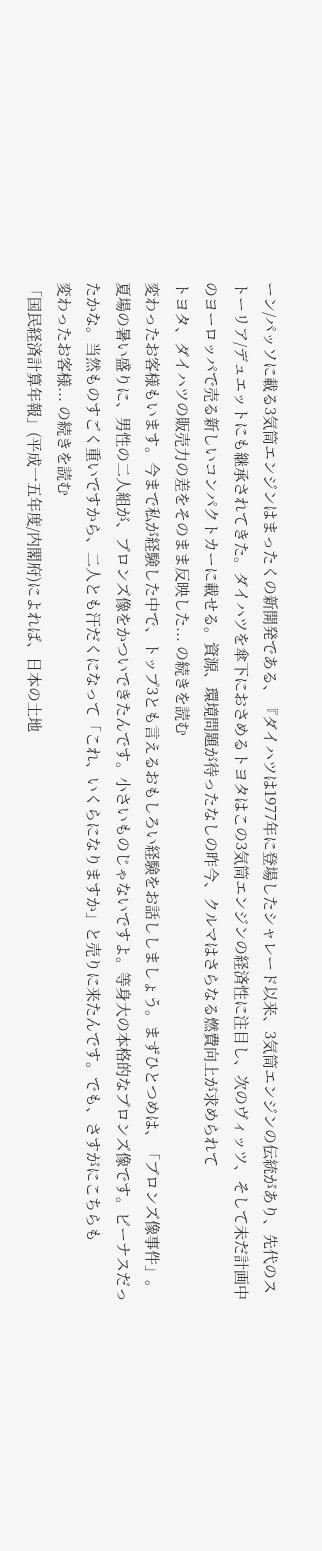ーン/パッソに載る3気筒エンジンはまったくの新開発である、『ダイハツは1977年に登場したシャレード以来、3気筒エンジンの伝統があり、先代のストーリア/デュエットにも継承されてきた。ダイハツを傘下におさめるトヨタはこの3気筒エンジンの経済性に注目し、次のヴィッツ、そして未だ計画中のヨーロッパで売る新しいコンパクトカーに載せる。資源、環境問題が待ったなしの昨今、クルマはさらなる燃費向上が求められて
トヨタ、ダイハツの販売力の差をそのまま反映した... の続きを読む
変わったお客様もいます。今まで私が経験した中で、トップ3とも言えるおもしろい経験をお話ししましょう。まずひとつめは、「ブロンズ像事件」。夏場の暑い盛りに、男性の二人組が、ブロンズ像をかついできたんです。小さいものじゃないですよ。等身大の本格的なブロンズ像です。ビーナスだったかな。当然ものすごく重いですから、二人とも汗だくになって「これ、いくらになりますか」と売りに来たんです。でも、さすがにこちらも
変わったお客様... の続きを読む
「国民経済計算年報」(平成一五年度/内閣府)によれば、日本の土地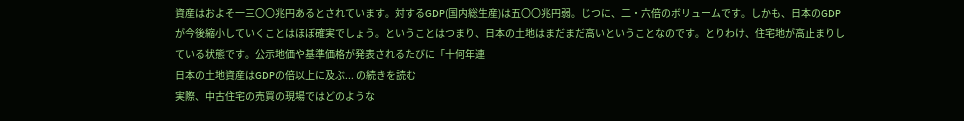資産はおよそ一三〇〇兆円あるとされています。対するGDP(国内総生産)は五〇〇兆円弱。じつに、二・六倍のボリュームです。しかも、日本のGDPが今後縮小していくことはほぼ確実でしょう。ということはつまり、日本の土地はまだまだ高いということなのです。とりわけ、住宅地が高止まりしている状態です。公示地価や基準価格が発表されるたびに「十何年連
日本の土地資産はGDPの倍以上に及ぶ... の続きを読む
実際、中古住宅の売買の現場ではどのような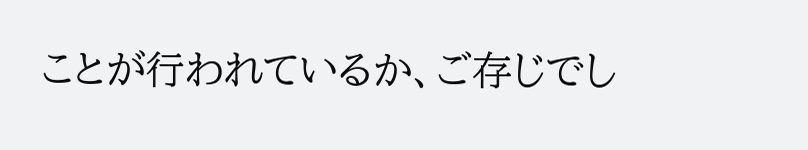ことが行われているか、ご存じでし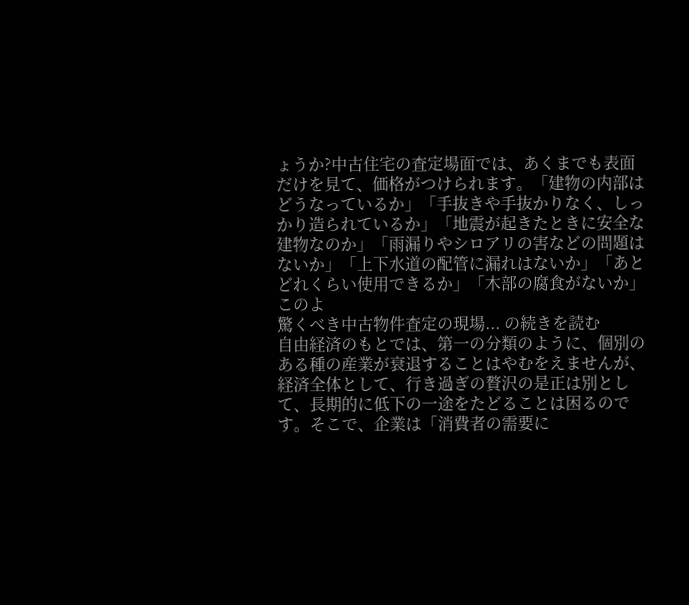ょうか?中古住宅の査定場面では、あくまでも表面だけを見て、価格がつけられます。「建物の内部はどうなっているか」「手抜きや手抜かりなく、しっかり造られているか」「地震が起きたときに安全な建物なのか」「雨漏りやシロアリの害などの問題はないか」「上下水道の配管に漏れはないか」「あとどれくらい使用できるか」「木部の腐食がないか」このよ
驚くべき中古物件査定の現場... の続きを読む
自由経済のもとでは、第一の分類のように、個別のある種の産業が衰退することはやむをえませんが、経済全体として、行き過ぎの贅沢の是正は別として、長期的に低下の一途をたどることは困るのです。そこで、企業は「消費者の需要に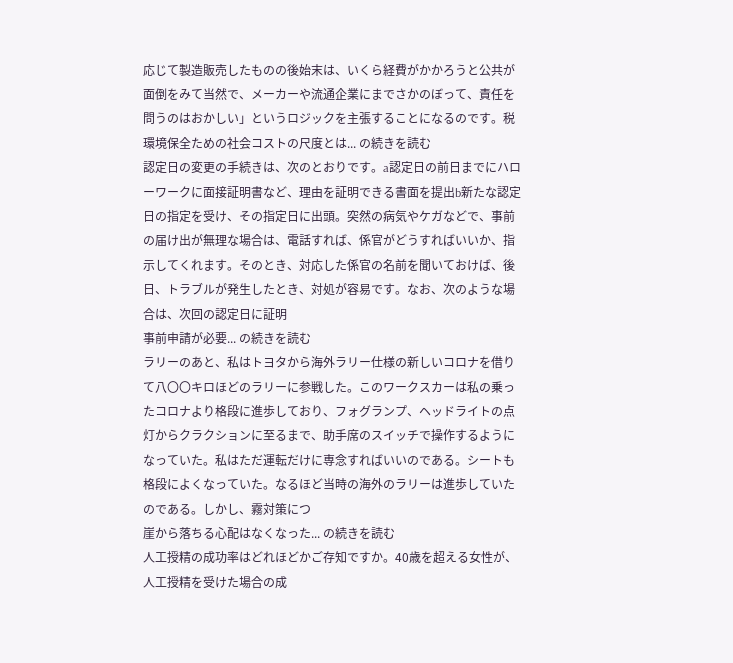応じて製造販売したものの後始末は、いくら経費がかかろうと公共が面倒をみて当然で、メーカーや流通企業にまでさかのぼって、責任を問うのはおかしい」というロジックを主張することになるのです。税
環境保全ための社会コストの尺度とは... の続きを読む
認定日の変更の手続きは、次のとおりです。a認定日の前日までにハローワークに面接証明書など、理由を証明できる書面を提出b新たな認定日の指定を受け、その指定日に出頭。突然の病気やケガなどで、事前の届け出が無理な場合は、電話すれば、係官がどうすればいいか、指示してくれます。そのとき、対応した係官の名前を聞いておけば、後日、トラブルが発生したとき、対処が容易です。なお、次のような場合は、次回の認定日に証明
事前申請が必要... の続きを読む
ラリーのあと、私はトヨタから海外ラリー仕様の新しいコロナを借りて八〇〇キロほどのラリーに参戦した。このワークスカーは私の乗ったコロナより格段に進歩しており、フォグランプ、ヘッドライトの点灯からクラクションに至るまで、助手席のスイッチで操作するようになっていた。私はただ運転だけに専念すればいいのである。シートも格段によくなっていた。なるほど当時の海外のラリーは進歩していたのである。しかし、霧対策につ
崖から落ちる心配はなくなった... の続きを読む
人工授精の成功率はどれほどかご存知ですか。40歳を超える女性が、人工授精を受けた場合の成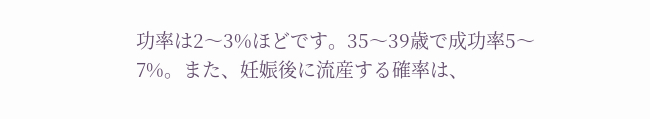功率は2〜3%ほどです。35〜39歳で成功率5〜7%。また、妊娠後に流産する確率は、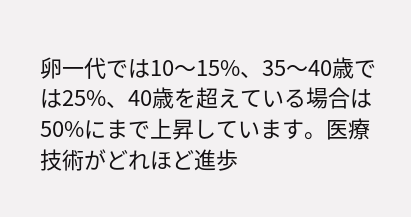卵一代では10〜15%、35〜40歳では25%、40歳を超えている場合は50%にまで上昇しています。医療技術がどれほど進歩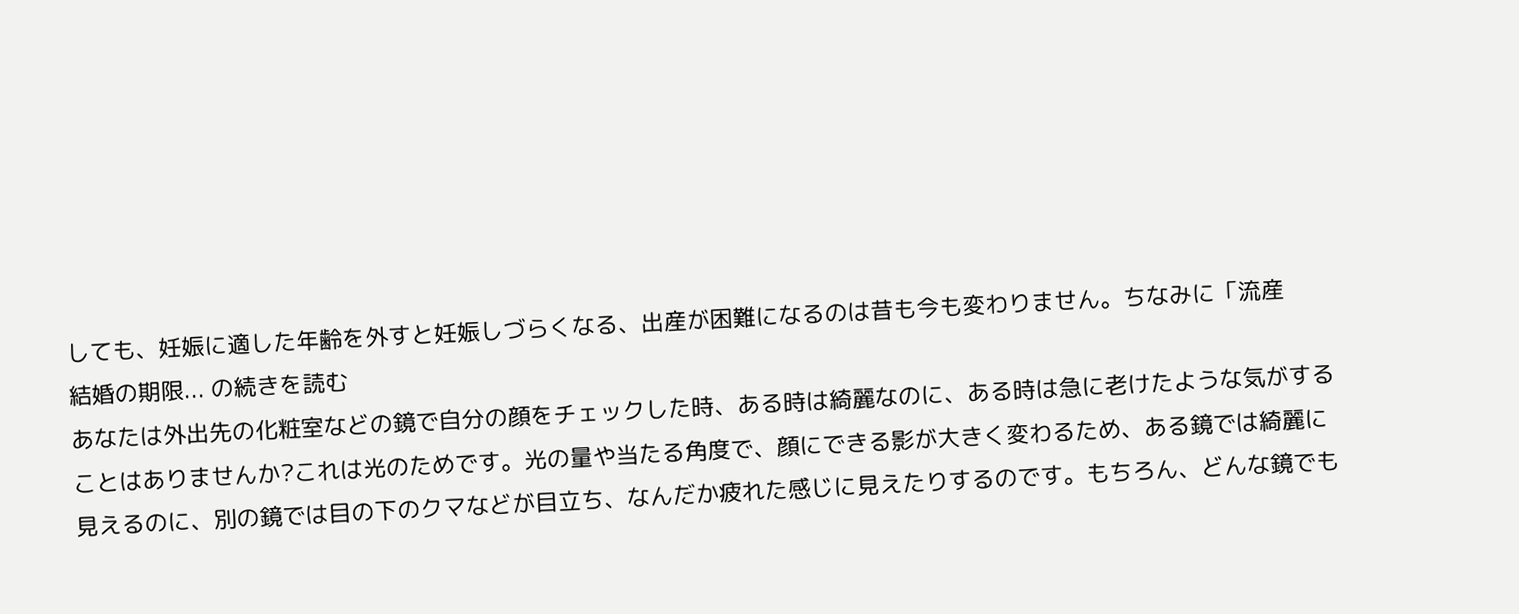しても、妊娠に適した年齢を外すと妊娠しづらくなる、出産が困難になるのは昔も今も変わりません。ちなみに「流産
結婚の期限... の続きを読む
あなたは外出先の化粧室などの鏡で自分の顔をチェックした時、ある時は綺麗なのに、ある時は急に老けたような気がすることはありませんか?これは光のためです。光の量や当たる角度で、顔にできる影が大きく変わるため、ある鏡では綺麗に見えるのに、別の鏡では目の下のクマなどが目立ち、なんだか疲れた感じに見えたりするのです。もちろん、どんな鏡でも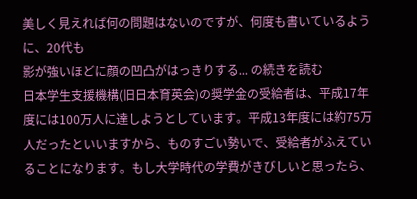美しく見えれば何の問題はないのですが、何度も書いているように、20代も
影が強いほどに顔の凹凸がはっきりする... の続きを読む
日本学生支援機構(旧日本育英会)の奨学金の受給者は、平成17年度には100万人に達しようとしています。平成13年度には約75万人だったといいますから、ものすごい勢いで、受給者がふえていることになります。もし大学時代の学費がきびしいと思ったら、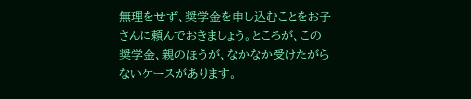無理をせず、奨学金を申し込むことをお子さんに頼んでおきましょう。ところが、この奨学金、親のほうが、なかなか受けたがらないケースがあります。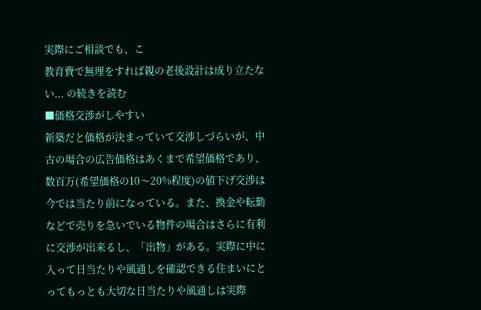実際にご相談でも、こ
教育費で無理をすれば親の老後設計は成り立たない... の続きを読む
■価格交渉がしやすい
新築だと価格が決まっていて交渉しづらいが、中古の場合の広告価格はあくまで希望価格であり、数百万(希望価格の10〜20%程度)の値下げ交渉は今では当たり前になっている。また、換金や転勤などで売りを急いでいる物件の場合はさらに有利に交渉が出来るし、「出物」がある。実際に中に入って日当たりや風通しを確認できる住まいにとってもっとも大切な日当たりや風通しは実際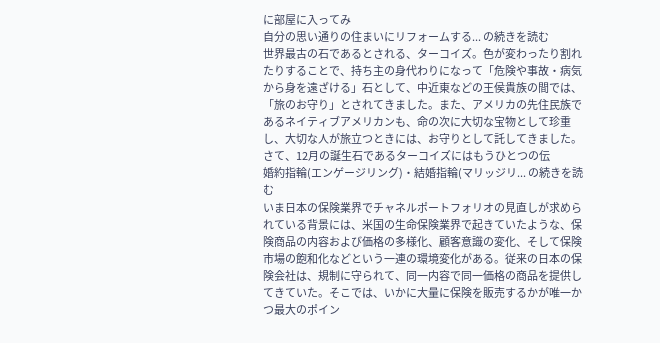に部屋に入ってみ
自分の思い通りの住まいにリフォームする... の続きを読む
世界最古の石であるとされる、ターコイズ。色が変わったり割れたりすることで、持ち主の身代わりになって「危険や事故・病気から身を遠ざける」石として、中近東などの王侯貴族の間では、「旅のお守り」とされてきました。また、アメリカの先住民族であるネイティブアメリカンも、命の次に大切な宝物として珍重し、大切な人が旅立つときには、お守りとして託してきました。さて、12月の誕生石であるターコイズにはもうひとつの伝
婚約指輪(エンゲージリング)・結婚指輪(マリッジリ... の続きを読む
いま日本の保険業界でチャネルポートフォリオの見直しが求められている背景には、米国の生命保険業界で起きていたような、保険商品の内容および価格の多様化、顧客意識の変化、そして保険市場の飽和化などという一連の環境変化がある。従来の日本の保険会社は、規制に守られて、同一内容で同一価格の商品を提供してきていた。そこでは、いかに大量に保険を販売するかが唯一かつ最大のポイン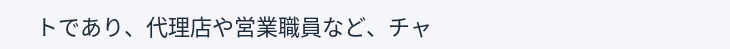トであり、代理店や営業職員など、チャ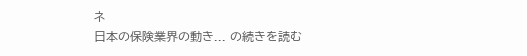ネ
日本の保険業界の動き... の続きを読む